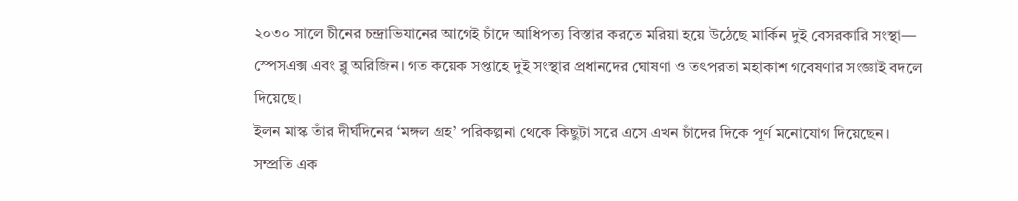২০৩০ সালে চীনের চন্দ্রাভিযানের আগেই চাঁদে আধিপত্য বিস্তার করতে মরিয়া হয়ে উঠেছে মার্কিন দুই বেসরকারি সংস্থা— স্পেসএক্স এবং ব্লু অরিজিন। গত কয়েক সপ্তাহে দুই সংস্থার প্রধানদের ঘোষণা ও তৎপরতা মহাকাশ গবেষণার সংজ্ঞাই বদলে দিয়েছে।
ইলন মাস্ক তাঁর দীর্ঘদিনের ‘মঙ্গল গ্রহ’ পরিকল্পনা থেকে কিছুটা সরে এসে এখন চাঁদের দিকে পূর্ণ মনোযোগ দিয়েছেন। সম্প্রতি এক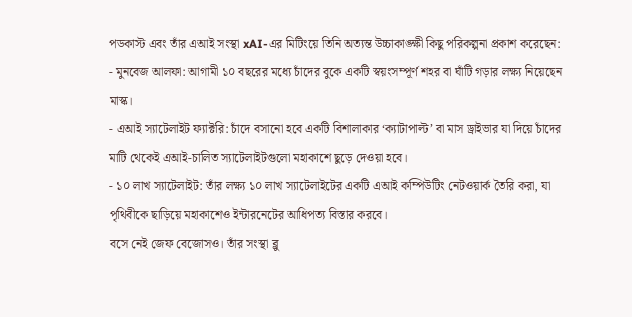পডকাস্ট এবং তাঁর এআই সংস্থা xAI-এর মিটিংয়ে তিনি অত্যন্ত উচ্চাকাঙ্ক্ষী কিছু পরিকল্পনা প্রকাশ করেছেন:
- মুনবেজ আলফা: আগামী ১০ বছরের মধ্যে চাঁদের বুকে একটি স্বয়ংসম্পূর্ণ শহর বা ঘাঁটি গড়ার লক্ষ্য নিয়েছেন মাস্ক।
- এআই স্যাটেলাইট ফ্যাক্টরি: চাঁদে বসানো হবে একটি বিশালাকার ‘ক্যাটাপাল্ট’ বা মাস ড্রাইভার যা দিয়ে চাঁদের মাটি থেকেই এআই-চালিত স্যাটেলাইটগুলো মহাকাশে ছুড়ে দেওয়া হবে।
- ১০ লাখ স্যাটেলাইট: তাঁর লক্ষ্য ১০ লাখ স্যাটেলাইটের একটি এআই কম্পিউটিং নেটওয়ার্ক তৈরি করা, যা পৃথিবীকে ছাড়িয়ে মহাকাশেও ইন্টারনেটের আধিপত্য বিস্তার করবে।
বসে নেই জেফ বেজোসও। তাঁর সংস্থা ব্লু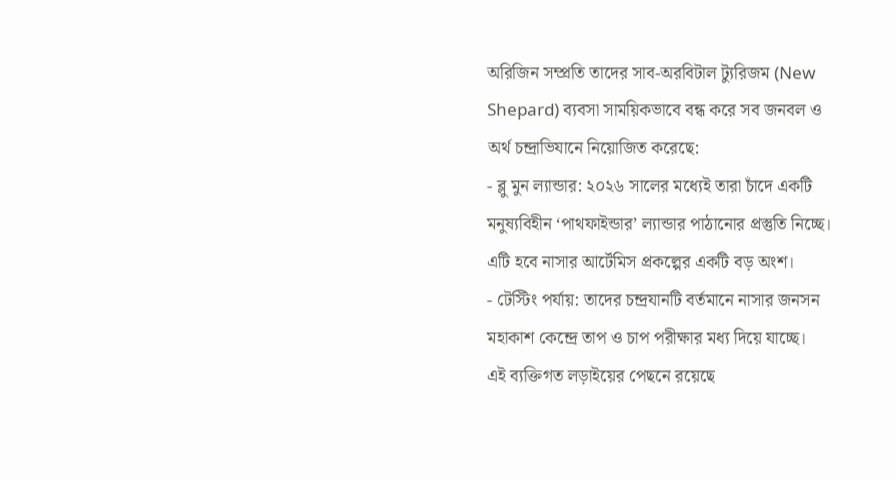অরিজিন সম্প্রতি তাদের সাব-অরবিটাল ট্যুরিজম (New Shepard) ব্যবসা সাময়িকভাবে বন্ধ করে সব জনবল ও অর্থ চন্দ্রাভিযানে নিয়োজিত করেছে:
- ব্লু মুন ল্যান্ডার: ২০২৬ সালের মধ্যেই তারা চাঁদে একটি মনুষ্যবিহীন ‘পাথফাইন্ডার’ ল্যান্ডার পাঠানোর প্রস্তুতি নিচ্ছে। এটি হবে নাসার আর্টেমিস প্রকল্পের একটি বড় অংশ।
- টেস্টিং পর্যায়: তাদের চন্দ্রযানটি বর্তমানে নাসার জনসন মহাকাশ কেন্দ্রে তাপ ও চাপ পরীক্ষার মধ্য দিয়ে যাচ্ছে।
এই ব্যক্তিগত লড়াইয়ের পেছনে রয়েছে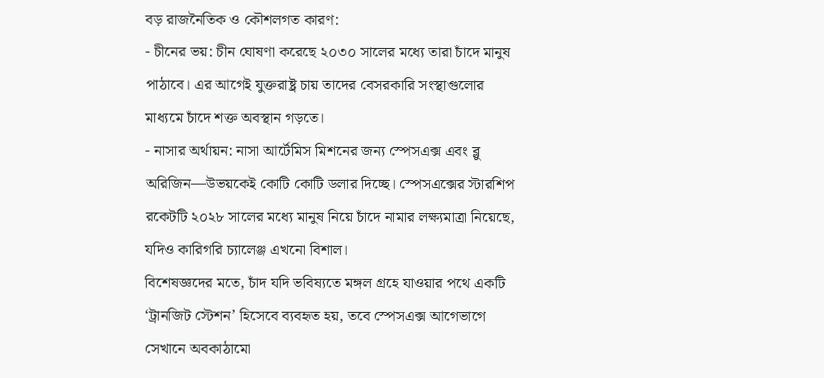বড় রাজনৈতিক ও কৌশলগত কারণ:
- চীনের ভয়: চীন ঘোষণা করেছে ২০৩০ সালের মধ্যে তারা চাঁদে মানুষ পাঠাবে। এর আগেই যুক্তরাষ্ট্র চায় তাদের বেসরকারি সংস্থাগুলোর মাধ্যমে চাঁদে শক্ত অবস্থান গড়তে।
- নাসার অর্থায়ন: নাসা আর্টেমিস মিশনের জন্য স্পেসএক্স এবং ব্লু অরিজিন—উভয়কেই কোটি কোটি ডলার দিচ্ছে। স্পেসএক্সের স্টারশিপ রকেটটি ২০২৮ সালের মধ্যে মানুষ নিয়ে চাঁদে নামার লক্ষ্যমাত্রা নিয়েছে, যদিও কারিগরি চ্যালেঞ্জ এখনো বিশাল।
বিশেষজ্ঞদের মতে, চাঁদ যদি ভবিষ্যতে মঙ্গল গ্রহে যাওয়ার পথে একটি ‘ট্রানজিট স্টেশন’ হিসেবে ব্যবহৃত হয়, তবে স্পেসএক্স আগেভাগে সেখানে অবকাঠামো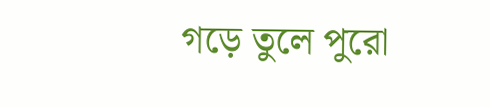গড়ে তুলে পুরো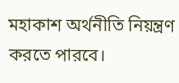মহাকাশ অর্থনীতি নিয়ন্ত্রণ করতে পারবে।